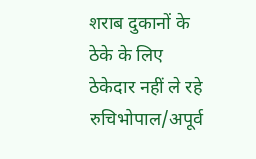शराब दुकानों के ठेके के लिए ठेकेदार नहीं ले रहे रुचिभोपाल/अपूर्व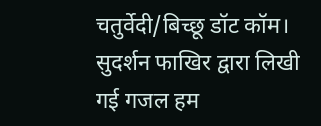चतुर्वेदी/बिच्छू डॉट कॉम। सुदर्शन फाखिर द्वारा लिखी गई गजल हम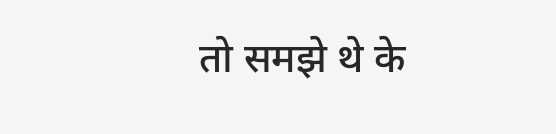तो समझे थे के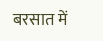बरसात में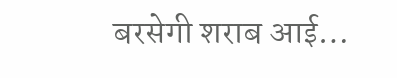बरसेगी शराब आई…